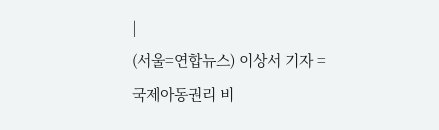|
(서울=연합뉴스) 이상서 기자 = 국제아동권리 비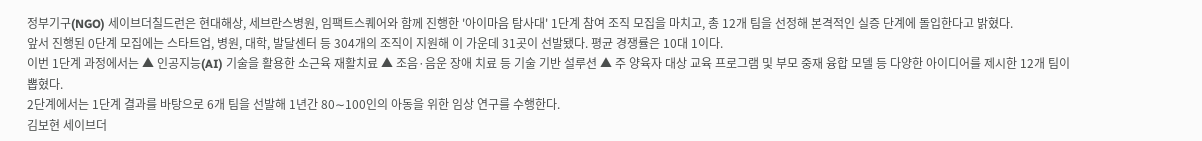정부기구(NGO) 세이브더칠드런은 현대해상, 세브란스병원, 임팩트스퀘어와 함께 진행한 '아이마음 탐사대' 1단계 참여 조직 모집을 마치고, 총 12개 팀을 선정해 본격적인 실증 단계에 돌입한다고 밝혔다.
앞서 진행된 0단계 모집에는 스타트업, 병원, 대학, 발달센터 등 304개의 조직이 지원해 이 가운데 31곳이 선발됐다. 평균 경쟁률은 10대 1이다.
이번 1단계 과정에서는 ▲ 인공지능(AI) 기술을 활용한 소근육 재활치료 ▲ 조음·음운 장애 치료 등 기술 기반 설루션 ▲ 주 양육자 대상 교육 프로그램 및 부모 중재 융합 모델 등 다양한 아이디어를 제시한 12개 팀이 뽑혔다.
2단계에서는 1단계 결과를 바탕으로 6개 팀을 선발해 1년간 80∼100인의 아동을 위한 임상 연구를 수행한다.
김보현 세이브더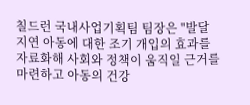칠드런 국내사업기획팀 팀장은 "발달지연 아동에 대한 조기 개입의 효과를 자료화해 사회와 정책이 움직일 근거를 마련하고 아동의 건강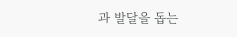과 발달을 돕는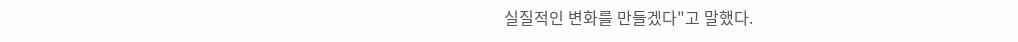실질적인 변화를 만들겠다"고 말했다.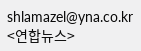shlamazel@yna.co.kr
<연합뉴스>